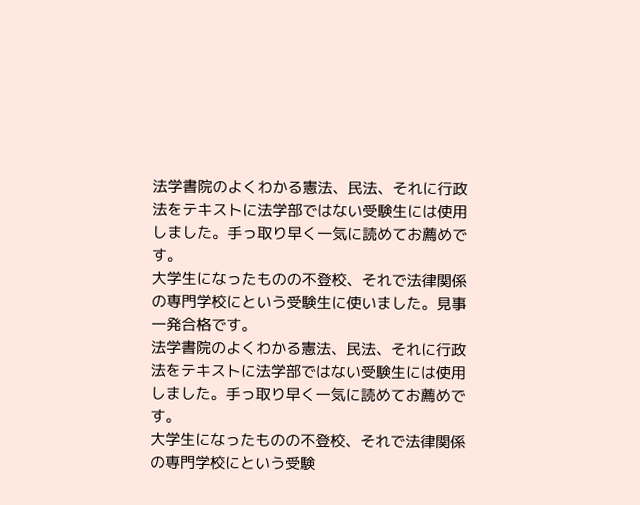法学書院のよくわかる憲法、民法、それに行政法をテキストに法学部ではない受験生には使用しました。手っ取り早く一気に読めてお薦めです。
大学生になったものの不登校、それで法律関係の専門学校にという受験生に使いました。見事一発合格です。
法学書院のよくわかる憲法、民法、それに行政法をテキストに法学部ではない受験生には使用しました。手っ取り早く一気に読めてお薦めです。
大学生になったものの不登校、それで法律関係の専門学校にという受験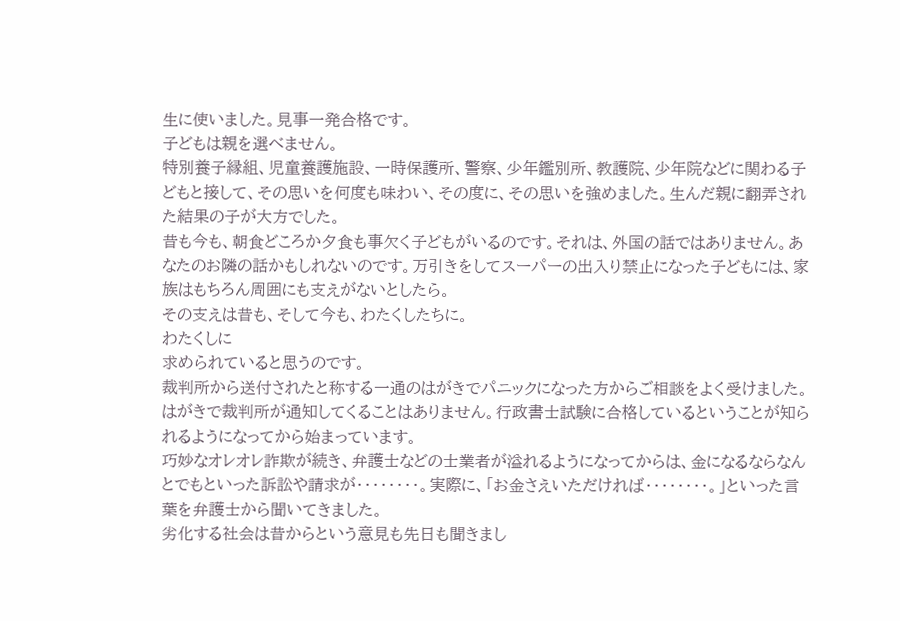生に使いました。見事一発合格です。
子どもは親を選べません。
特別養子縁組、児童養護施設、一時保護所、警察、少年鑑別所、教護院、少年院などに関わる子どもと接して、その思いを何度も味わい、その度に、その思いを強めました。生んだ親に翻弄された結果の子が大方でした。
昔も今も、朝食どころか夕食も事欠く子どもがいるのです。それは、外国の話ではありません。あなたのお隣の話かもしれないのです。万引きをしてスーパーの出入り禁止になった子どもには、家族はもちろん周囲にも支えがないとしたら。
その支えは昔も、そして今も、わたくしたちに。
わたくしに
求められていると思うのです。
裁判所から送付されたと称する一通のはがきでパニックになった方からご相談をよく受けました。はがきで裁判所が通知してくることはありません。行政書士試験に合格しているということが知られるようになってから始まっています。
巧妙なオレオレ詐欺が続き、弁護士などの士業者が溢れるようになってからは、金になるならなんとでもといった訴訟や請求が・・・・・・・・。実際に、「お金さえいただければ・・・・・・・・。」といった言葉を弁護士から聞いてきました。
劣化する社会は昔からという意見も先日も聞きまし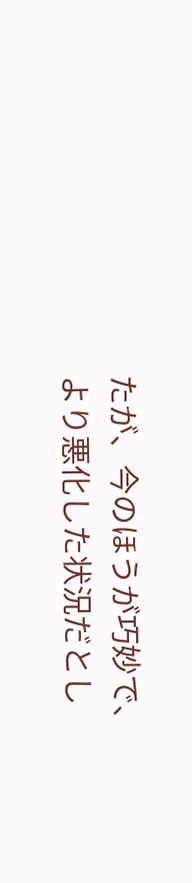たが、今のほうが巧妙で、より悪化した状況だとし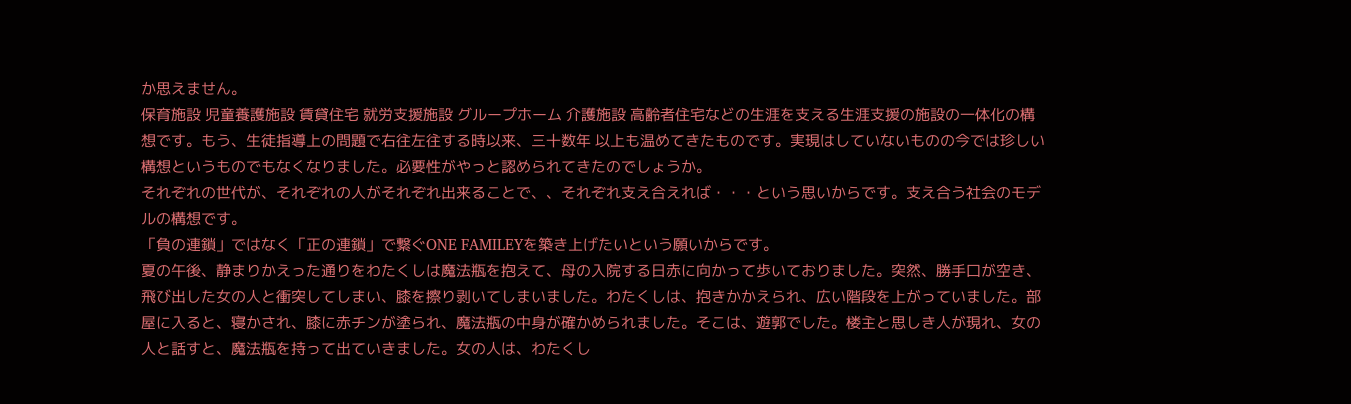か思えません。
保育施設 児童養護施設 賃貸住宅 就労支援施設 グループホーム 介護施設 高齢者住宅などの生涯を支える生涯支援の施設の一体化の構想です。もう、生徒指導上の問題で右往左往する時以来、三十数年 以上も温めてきたものです。実現はしていないものの今では珍しい構想というものでもなくなりました。必要性がやっと認められてきたのでしょうか。
それぞれの世代が、それぞれの人がそれぞれ出来ることで、、それぞれ支え合えれば・・・という思いからです。支え合う社会のモデルの構想です。
「負の連鎖」ではなく「正の連鎖」で繋ぐONE FAMILEYを築き上げたいという願いからです。
夏の午後、静まりかえった通りをわたくしは魔法瓶を抱えて、母の入院する日赤に向かって歩いておりました。突然、勝手口が空き、飛び出した女の人と衝突してしまい、膝を擦り剥いてしまいました。わたくしは、抱きかかえられ、広い階段を上がっていました。部屋に入ると、寝かされ、膝に赤チンが塗られ、魔法瓶の中身が確かめられました。そこは、遊郭でした。楼主と思しき人が現れ、女の人と話すと、魔法瓶を持って出ていきました。女の人は、わたくし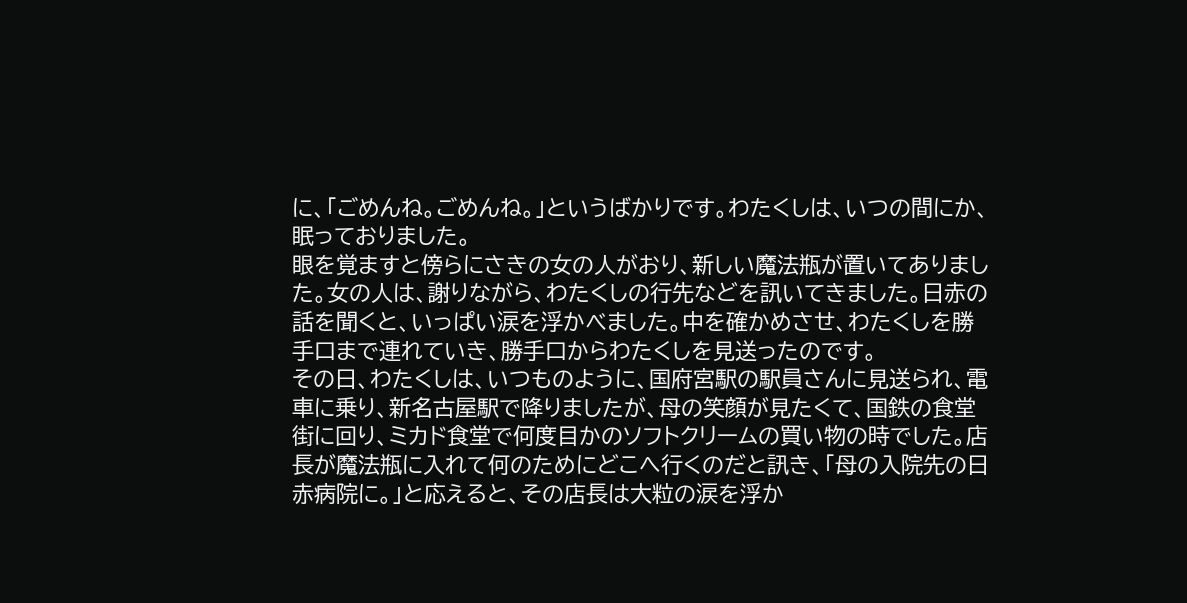に、「ごめんね。ごめんね。」というばかりです。わたくしは、いつの間にか、眠っておりました。
眼を覚ますと傍らにさきの女の人がおり、新しい魔法瓶が置いてありました。女の人は、謝りながら、わたくしの行先などを訊いてきました。日赤の話を聞くと、いっぱい涙を浮かべました。中を確かめさせ、わたくしを勝手口まで連れていき、勝手口からわたくしを見送ったのです。
その日、わたくしは、いつものように、国府宮駅の駅員さんに見送られ、電車に乗り、新名古屋駅で降りましたが、母の笑顔が見たくて、国鉄の食堂街に回り、ミカド食堂で何度目かのソフトクリームの買い物の時でした。店長が魔法瓶に入れて何のためにどこへ行くのだと訊き、「母の入院先の日赤病院に。」と応えると、その店長は大粒の涙を浮か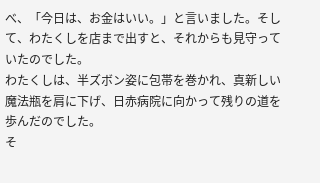べ、「今日は、お金はいい。」と言いました。そして、わたくしを店まで出すと、それからも見守っていたのでした。
わたくしは、半ズボン姿に包帯を巻かれ、真新しい魔法瓶を肩に下げ、日赤病院に向かって残りの道を歩んだのでした。
そ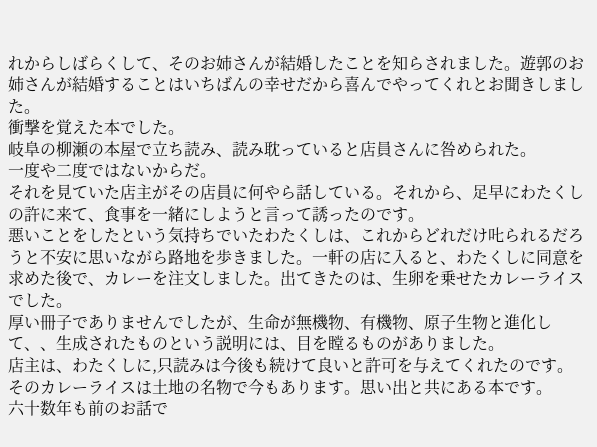れからしばらくして、そのお姉さんが結婚したことを知らされました。遊郭のお姉さんが結婚することはいちばんの幸せだから喜んでやってくれとお聞きしました。
衝撃を覚えた本でした。
岐阜の柳瀬の本屋で立ち読み、読み耽っていると店員さんに咎められた。
一度や二度ではないからだ。
それを見ていた店主がその店員に何やら話している。それから、足早にわたくしの許に来て、食事を一緒にしようと言って誘ったのです。
悪いことをしたという気持ちでいたわたくしは、これからどれだけ𠮟られるだろうと不安に思いながら路地を歩きました。一軒の店に入ると、わたくしに同意を求めた後で、カレーを注文しました。出てきたのは、生卵を乗せたカレーライスでした。
厚い冊子でありませんでしたが、生命が無機物、有機物、原子生物と進化して、、生成されたものという説明には、目を瞠るものがありました。
店主は、わたくしに,只読みは今後も続けて良いと許可を与えてくれたのです。
そのカレーライスは土地の名物で今もあります。思い出と共にある本です。
六十数年も前のお話で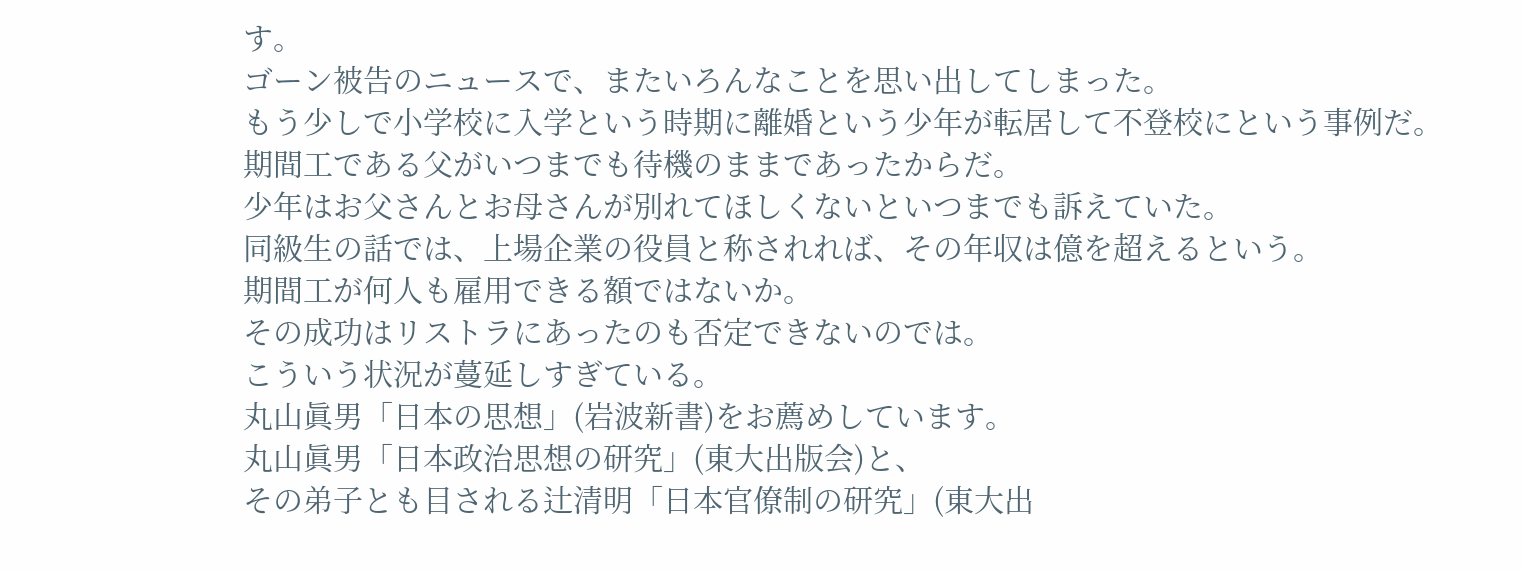す。
ゴーン被告のニュースで、またいろんなことを思い出してしまった。
もう少しで小学校に入学という時期に離婚という少年が転居して不登校にという事例だ。
期間工である父がいつまでも待機のままであったからだ。
少年はお父さんとお母さんが別れてほしくないといつまでも訴えていた。
同級生の話では、上場企業の役員と称されれば、その年収は億を超えるという。
期間工が何人も雇用できる額ではないか。
その成功はリストラにあったのも否定できないのでは。
こういう状況が蔓延しすぎている。
丸山眞男「日本の思想」(岩波新書)をお薦めしています。
丸山眞男「日本政治思想の研究」(東大出版会)と、
その弟子とも目される辻清明「日本官僚制の研究」(東大出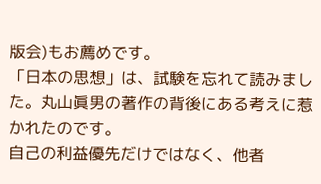版会)もお薦めです。
「日本の思想」は、試験を忘れて読みました。丸山眞男の著作の背後にある考えに惹かれたのです。
自己の利益優先だけではなく、他者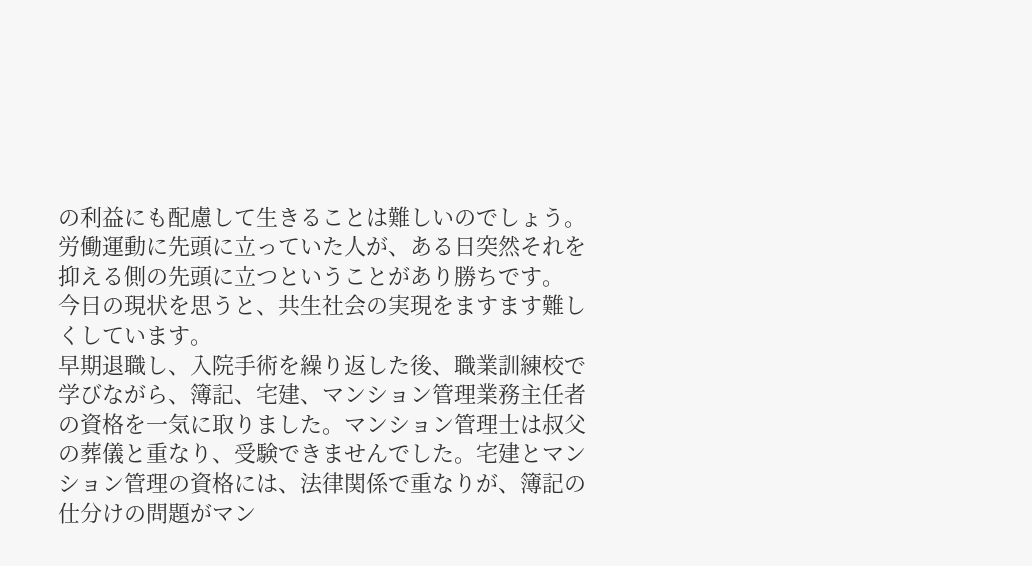の利益にも配慮して生きることは難しいのでしょう。
労働運動に先頭に立っていた人が、ある日突然それを抑える側の先頭に立つということがあり勝ちです。
今日の現状を思うと、共生社会の実現をますます難しくしています。
早期退職し、入院手術を繰り返した後、職業訓練校で学びながら、簿記、宅建、マンション管理業務主任者の資格を一気に取りました。マンション管理士は叔父の葬儀と重なり、受験できませんでした。宅建とマンション管理の資格には、法律関係で重なりが、簿記の仕分けの問題がマン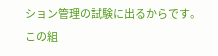ション管理の試験に出るからです。この組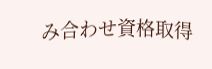み合わせ資格取得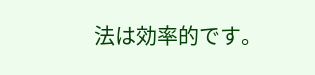法は効率的です。